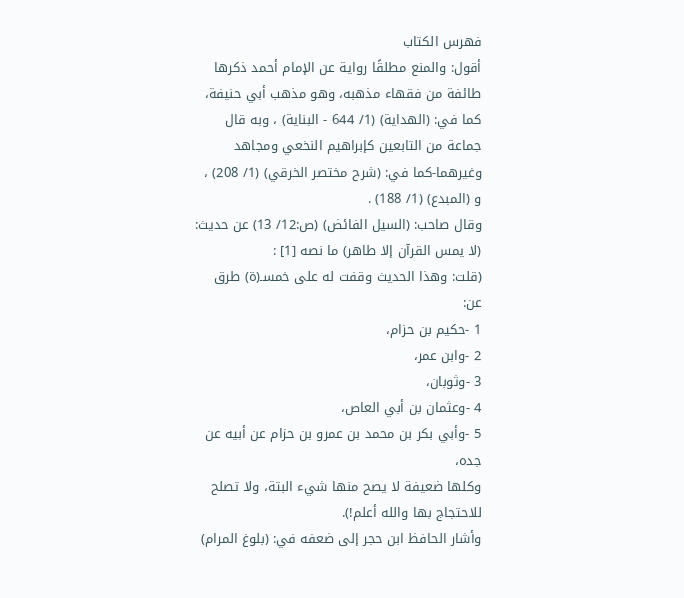فهرس الكتاب
أقول: والمنع مطلقًا رواية عن الإمام أحمد ذكرها طائفة من فقهاء مذهبه، وهو مذهب أبي حنيفة، كما في: (الهداية) (1/ 644 - البناية) ، وبه قال جماعة من التابعين كإبراهيم النخعي ومجاهد وغيرهما-كما في: (شرح مختصر الخرقي) (1/ 208) ، و (المبدع) (1/ 188) .
وقال صاحب: (السيل الفائض) (ص:12/ 13) عن حديث: (لا يمس القرآن إلا طاهر) ما نصه [1] :
(قلت: وهذا الحديث وقفت له على خمسـ(ة) طرق عن:
1 -حكيم بن حزام،
2 -وابن عمر،
3 -وثوبان،
4 -وعثمان بن أبي العاص،
5 -وأبي بكر بن محمد بن عمرو بن حزام عن أبيه عن جده،
وكلها ضعيفة لا يصح منها شيء البتة، ولا تصلح للاحتجاج بها والله أعلم!).
وأشار الحافظ ابن حجر إلى ضعفه في: (بلوغ المرام)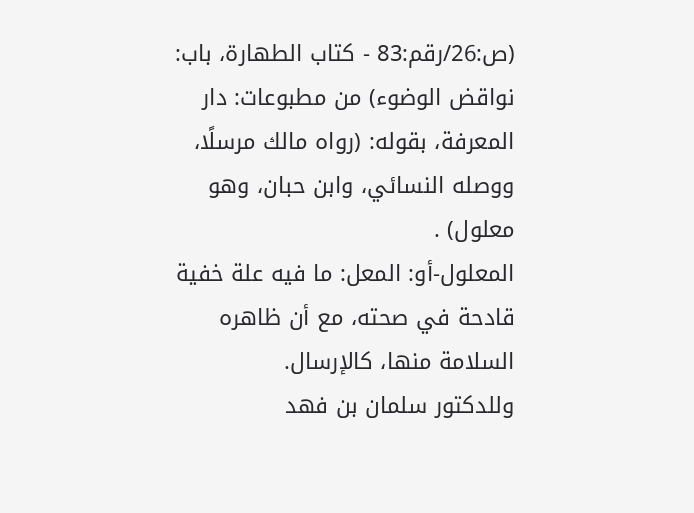(ص:26/رقم:83 - كتاب الطهارة، باب: نواقض الوضوء) من مطبوعات: دار المعرفة، بقوله: (رواه مالك مرسلًا، ووصله النسائي، وابن حبان، وهو معلول) .
المعلول-أو: المعل: ما فيه علة خفية قادحة في صحته، مع أن ظاهره السلامة منها، كالإرسال.
وللدكتور سلمان بن فهد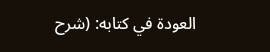العودة في كتابه: (شرح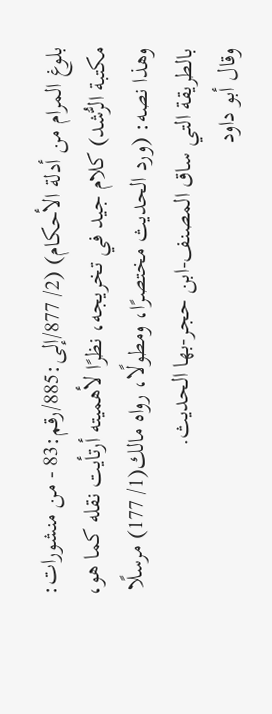بلوغ المرام من أدلة الأحكام) (2/ 877/إلى:885/رقم:83 - من منشورات: مكتبة الرُّشد) كلام جيد في تخريجه، نظرًا لأهميته أرتأيت نقله كما هو، وهذا نصه: (ورد الحديث مختصرًا، ومطولًا، رواه مالك(1/ 177) مرسلًا بالطريقة التي ساق المصنف-ابن حجر-بها الحديث.
وقال أبو داود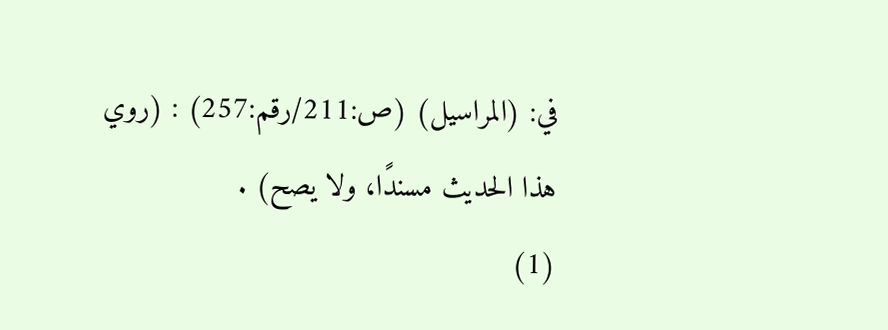في: (المراسيل) (ص:211/رقم:257) : (روي هذا الحديث مسندًا، ولا يصح) .
(1)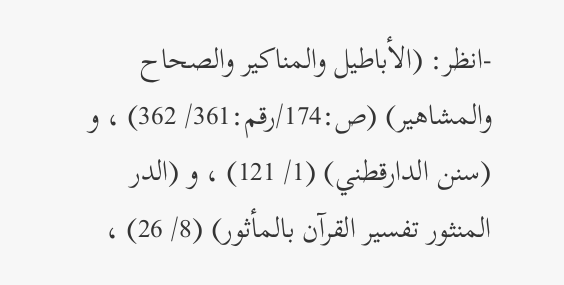-انظر: (الأباطيل والمناكير والصحاح والمشاهير) (ص:174/رقم:361/ 362) ، و (سنن الدارقطني) (1/ 121) ، و (الدر المنثور تفسير القرآن بالمأثور) (8/ 26) ،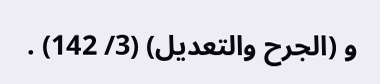و (الجرح والتعديل) (3/ 142) .